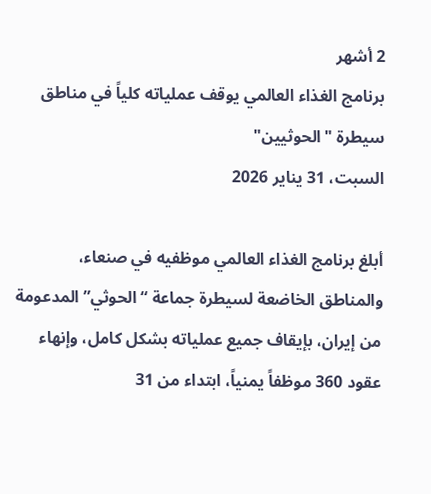2 أشهر
برنامج الغذاء العالمي يوقف عملياته كلياً في مناطق سيطرة "الحوثيين"
السبت، 31 يناير 2026

أبلغ برنامج الغذاء العالمي موظفيه في صنعاء، والمناطق الخاضعة لسيطرة جماعة “الحوثي” المدعومة من إيران، بإيقاف جميع عملياته بشكل كامل، وإنهاء عقود 360 موظفاً يمنياً، ابتداء من 31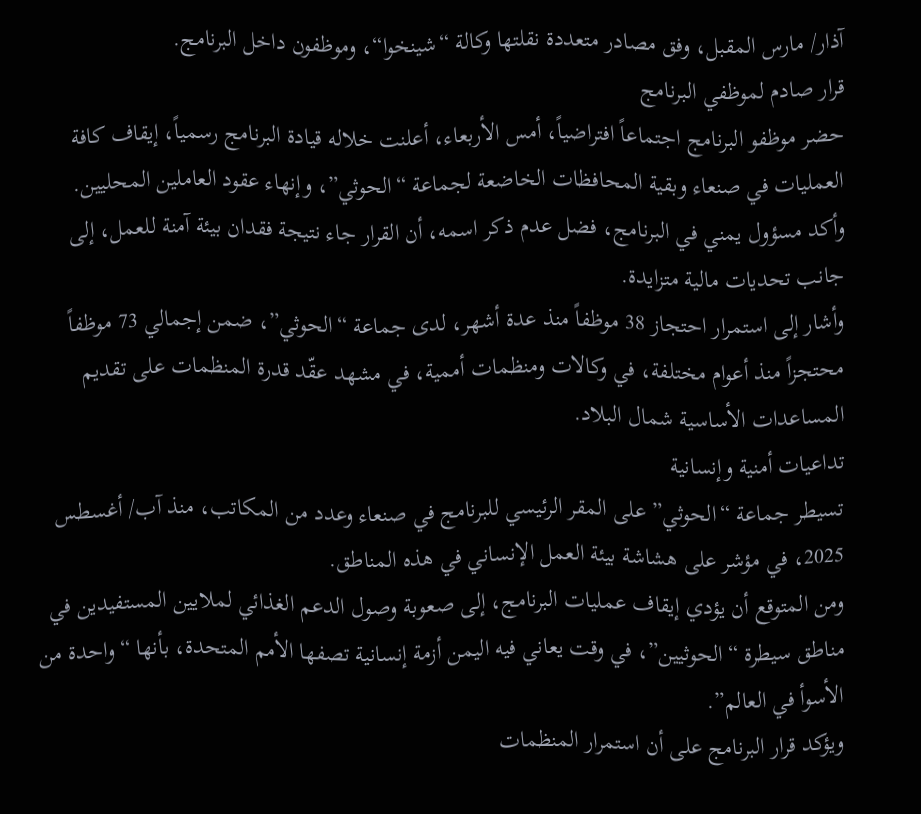آذار/ مارس المقبل، وفق مصادر متعددة نقلتها وكالة “شينخوا“، وموظفون داخل البرنامج.
قرار صادم لموظفي البرنامج
حضر موظفو البرنامج اجتماعاً افتراضياً، أمس الأربعاء، أعلنت خلاله قيادة البرنامج رسمياً، إيقاف كافة العمليات في صنعاء وبقية المحافظات الخاضعة لجماعة “الحوثي”، وإنهاء عقود العاملين المحليين.
وأكد مسؤول يمني في البرنامج، فضل عدم ذكر اسمه، أن القرار جاء نتيجة فقدان بيئة آمنة للعمل، إلى جانب تحديات مالية متزايدة.
وأشار إلى استمرار احتجاز 38 موظفاً منذ عدة أشهر، لدى جماعة “الحوثي”، ضمن إجمالي 73 موظفاً محتجزاً منذ أعوام مختلفة، في وكالات ومنظمات أممية، في مشهد عقّد قدرة المنظمات على تقديم المساعدات الأساسية شمال البلاد.
تداعيات أمنية وإنسانية
تسيطر جماعة “الحوثي” على المقر الرئيسي للبرنامج في صنعاء وعدد من المكاتب، منذ آب/ أغسطس 2025، في مؤشر على هشاشة بيئة العمل الإنساني في هذه المناطق.
ومن المتوقع أن يؤدي إيقاف عمليات البرنامج، إلى صعوبة وصول الدعم الغذائي لملايين المستفيدين في مناطق سيطرة “الحوثيين”، في وقت يعاني فيه اليمن أزمة إنسانية تصفها الأمم المتحدة، بأنها “واحدة من الأسوأ في العالم”.
ويؤكد قرار البرنامج على أن استمرار المنظمات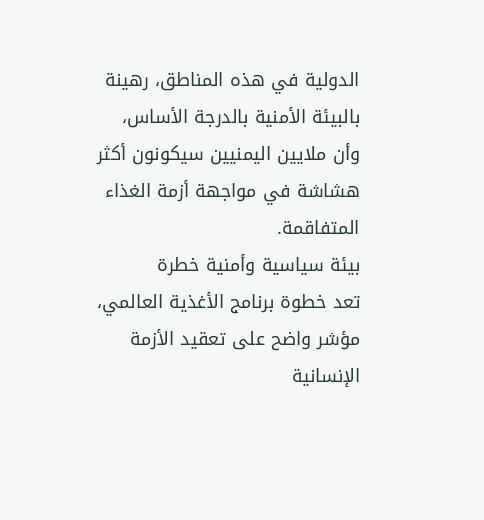الدولية في هذه المناطق، رهينة بالبيئة الأمنية بالدرجة الأساس، وأن ملايين اليمنيين سيكونون أكثر هشاشة في مواجهة أزمة الغذاء المتفاقمة.
بيئة سياسية وأمنية خطرة
تعد خطوة برنامج الأغذية العالمي، مؤشر واضح على تعقيد الأزمة الإنسانية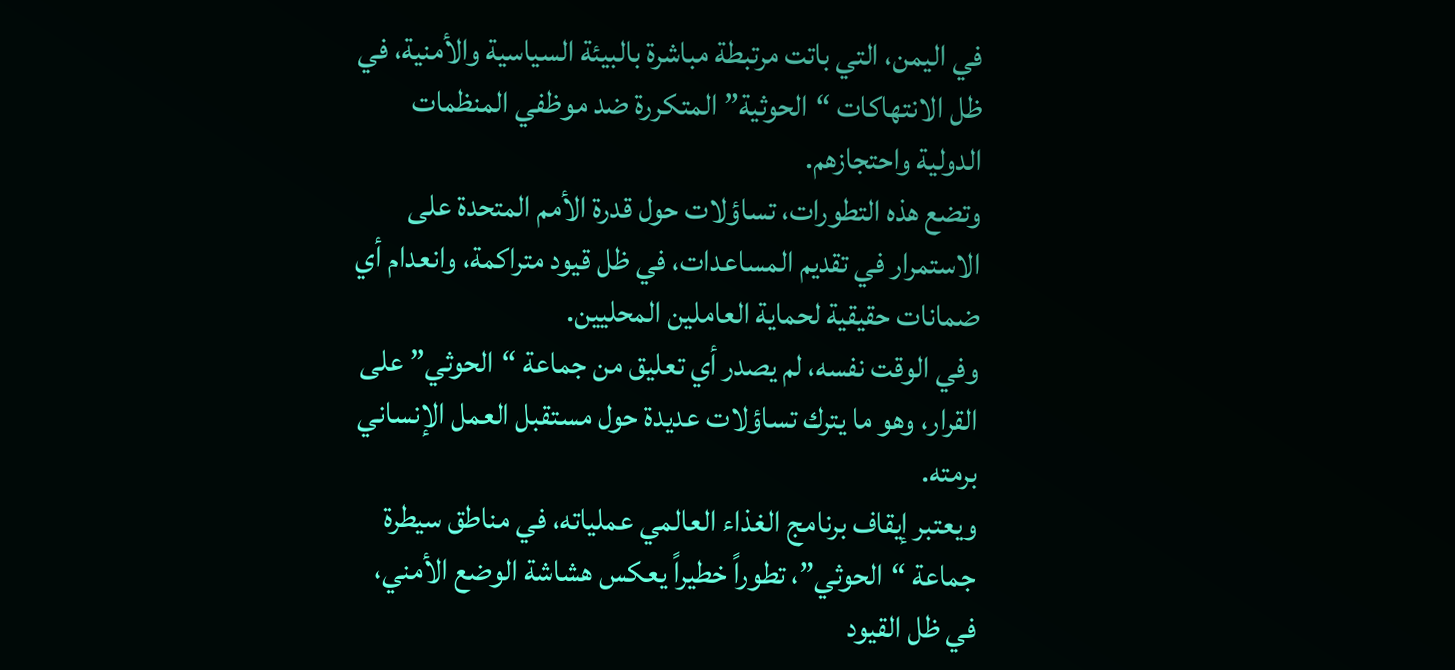في اليمن، التي باتت مرتبطة مباشرة بالبيئة السياسية والأمنية، في ظل الانتهاكات “الحوثية” المتكررة ضد موظفي المنظمات الدولية واحتجازهم.
وتضع هذه التطورات، تساؤلات حول قدرة الأمم المتحدة على الاستمرار في تقديم المساعدات، في ظل قيود متراكمة، وانعدام أي ضمانات حقيقية لحماية العاملين المحليين.
وفي الوقت نفسه، لم يصدر أي تعليق من جماعة “الحوثي” على القرار، وهو ما يترك تساؤلات عديدة حول مستقبل العمل الإنساني برمته.
ويعتبر إيقاف برنامج الغذاء العالمي عملياته، في مناطق سيطرة جماعة “الحوثي”، تطوراً خطيراً يعكس هشاشة الوضع الأمني، في ظل القيود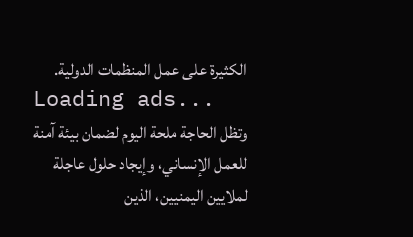الكثيرة على عمل المنظمات الدولية.
Loading ads...
وتظل الحاجة ملحة اليوم لضمان بيئة آمنة للعمل الإنساني، وإيجاد حلول عاجلة لملايين اليمنيين، الذين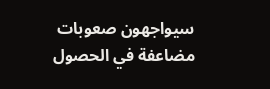سيواجهون صعوبات مضاعفة في الحصول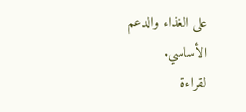على الغذاء والدعم الأساسي.
لقراءة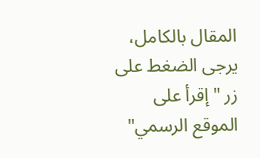المقال بالكامل، يرجى الضغط على زر "إقرأ على الموقع الرسمي"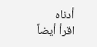أدناه
اقرأ أيضاً